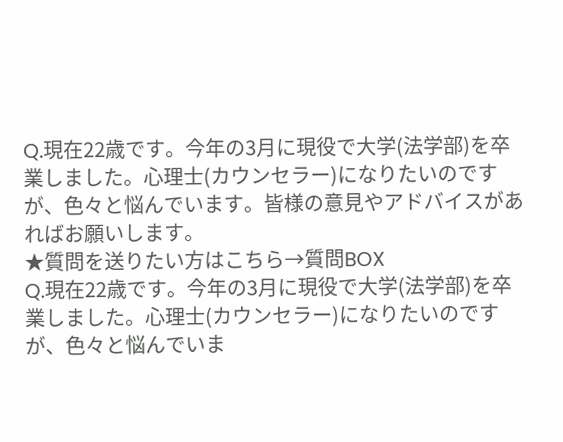Q.現在22歳です。今年の3月に現役で大学(法学部)を卒業しました。心理士(カウンセラー)になりたいのですが、色々と悩んでいます。皆様の意見やアドバイスがあればお願いします。
★質問を送りたい方はこちら→質問BOX
Q.現在22歳です。今年の3月に現役で大学(法学部)を卒業しました。心理士(カウンセラー)になりたいのですが、色々と悩んでいま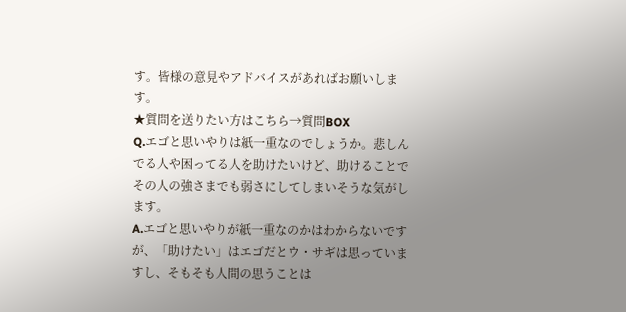す。皆様の意見やアドバイスがあればお願いします。
★質問を送りたい方はこちら→質問BOX
Q.エゴと思いやりは紙一重なのでしょうか。悲しんでる人や困ってる人を助けたいけど、助けることでその人の強さまでも弱さにしてしまいそうな気がします。
A.エゴと思いやりが紙一重なのかはわからないですが、「助けたい」はエゴだとウ・サギは思っていますし、そもそも人間の思うことは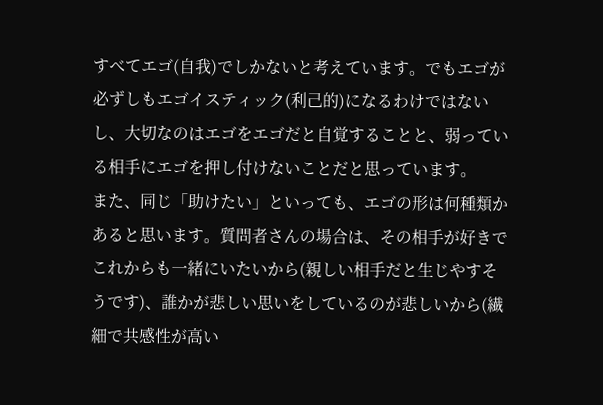すべてエゴ(自我)でしかないと考えています。でもエゴが必ずしもエゴイスティック(利己的)になるわけではないし、大切なのはエゴをエゴだと自覚することと、弱っている相手にエゴを押し付けないことだと思っています。
また、同じ「助けたい」といっても、エゴの形は何種類かあると思います。質問者さんの場合は、その相手が好きでこれからも一緒にいたいから(親しい相手だと生じやすそうです)、誰かが悲しい思いをしているのが悲しいから(繊細で共感性が高い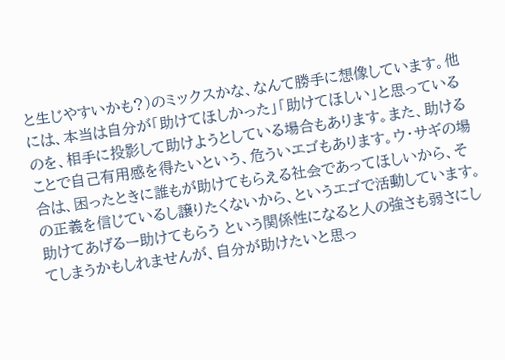と生じやすいかも?)のミックスかな、なんて勝手に想像しています。他には、本当は自分が「助けてほしかった」「助けてほしい」と思っているのを、相手に投影して助けようとしている場合もあります。また、助けることで自己有用感を得たいという、危ういエゴもあります。ウ・サギの場合は、困ったときに誰もが助けてもらえる社会であってほしいから、その正義を信じているし譲りたくないから、というエゴで活動しています。
助けてあげるー助けてもらう という関係性になると人の強さも弱さにしてしまうかもしれませんが、自分が助けたいと思っ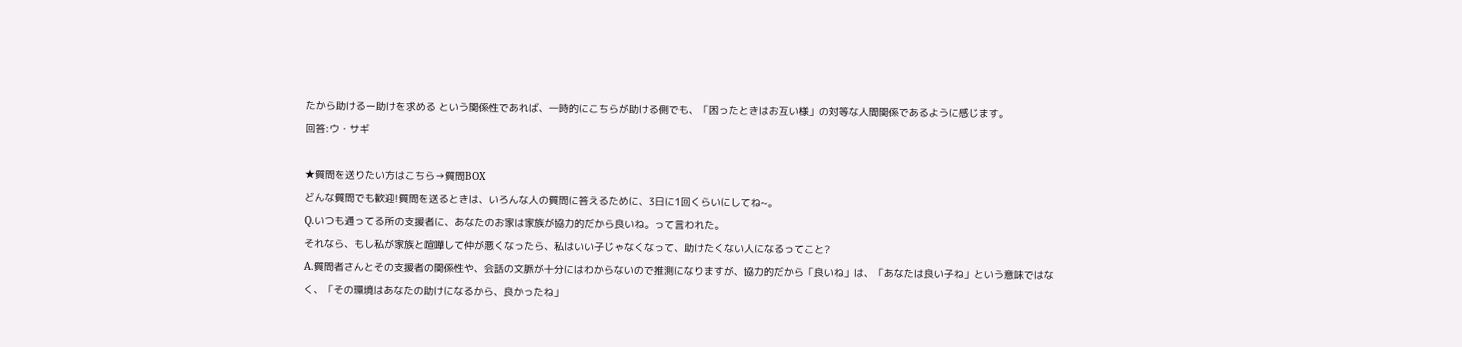たから助けるー助けを求める という関係性であれば、一時的にこちらが助ける側でも、「困ったときはお互い様」の対等な人間関係であるように感じます。
回答:ウ・サギ

★質問を送りたい方はこちら→質問BOX
どんな質問でも歓迎!質問を送るときは、いろんな人の質問に答えるために、3日に1回くらいにしてね~。
Q.いつも通ってる所の支援者に、あなたのお家は家族が協力的だから良いね。って言われた。
それなら、もし私が家族と喧嘩して仲が悪くなったら、私はいい子じゃなくなって、助けたくない人になるってこと?
A.質問者さんとその支援者の関係性や、会話の文脈が十分にはわからないので推測になりますが、協力的だから「良いね」は、「あなたは良い子ね」という意味ではなく、「その環境はあなたの助けになるから、良かったね」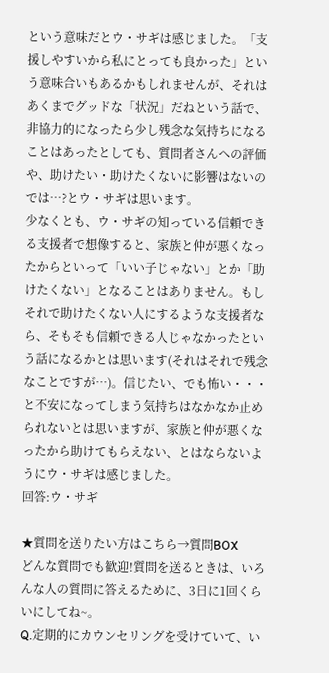という意味だとウ・サギは感じました。「支援しやすいから私にとっても良かった」という意味合いもあるかもしれませんが、それはあくまでグッドな「状況」だねという話で、非協力的になったら少し残念な気持ちになることはあったとしても、質問者さんへの評価や、助けたい・助けたくないに影響はないのでは…?とウ・サギは思います。
少なくとも、ウ・サギの知っている信頼できる支援者で想像すると、家族と仲が悪くなったからといって「いい子じゃない」とか「助けたくない」となることはありません。もしそれで助けたくない人にするような支援者なら、そもそも信頼できる人じゃなかったという話になるかとは思います(それはそれで残念なことですが…)。信じたい、でも怖い・・・と不安になってしまう気持ちはなかなか止められないとは思いますが、家族と仲が悪くなったから助けてもらえない、とはならないようにウ・サギは感じました。
回答:ウ・サギ

★質問を送りたい方はこちら→質問BOX
どんな質問でも歓迎!質問を送るときは、いろんな人の質問に答えるために、3日に1回くらいにしてね~。
Q.定期的にカウンセリングを受けていて、い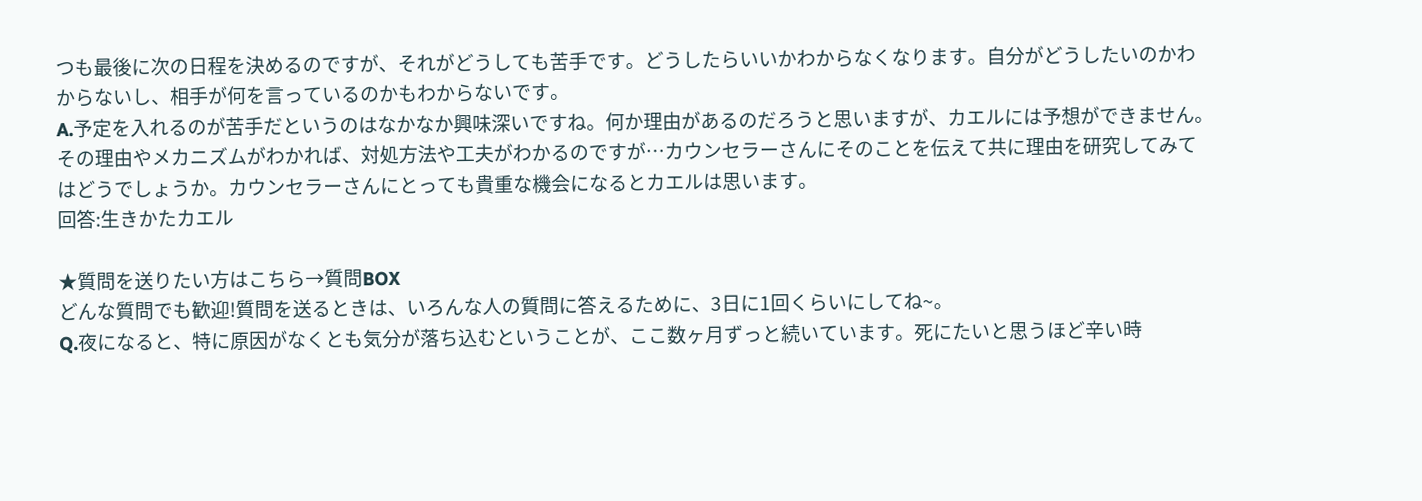つも最後に次の日程を決めるのですが、それがどうしても苦手です。どうしたらいいかわからなくなります。自分がどうしたいのかわからないし、相手が何を言っているのかもわからないです。
A.予定を入れるのが苦手だというのはなかなか興味深いですね。何か理由があるのだろうと思いますが、カエルには予想ができません。その理由やメカニズムがわかれば、対処方法や工夫がわかるのですが…カウンセラーさんにそのことを伝えて共に理由を研究してみてはどうでしょうか。カウンセラーさんにとっても貴重な機会になるとカエルは思います。
回答:生きかたカエル

★質問を送りたい方はこちら→質問BOX
どんな質問でも歓迎!質問を送るときは、いろんな人の質問に答えるために、3日に1回くらいにしてね~。
Q.夜になると、特に原因がなくとも気分が落ち込むということが、ここ数ヶ月ずっと続いています。死にたいと思うほど辛い時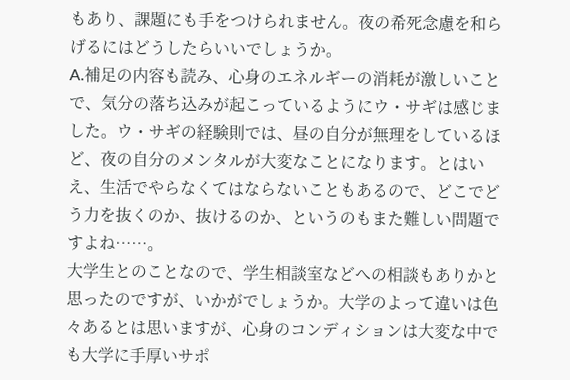もあり、課題にも手をつけられません。夜の希死念慮を和らげるにはどうしたらいいでしょうか。
A.補足の内容も読み、心身のエネルギーの消耗が激しいことで、気分の落ち込みが起こっているようにウ・サギは感じました。ウ・サギの経験則では、昼の自分が無理をしているほど、夜の自分のメンタルが大変なことになります。とはいえ、生活でやらなくてはならないこともあるので、どこでどう力を抜くのか、抜けるのか、というのもまた難しい問題ですよね……。
大学生とのことなので、学生相談室などへの相談もありかと思ったのですが、いかがでしょうか。大学のよって違いは色々あるとは思いますが、心身のコンディションは大変な中でも大学に手厚いサポ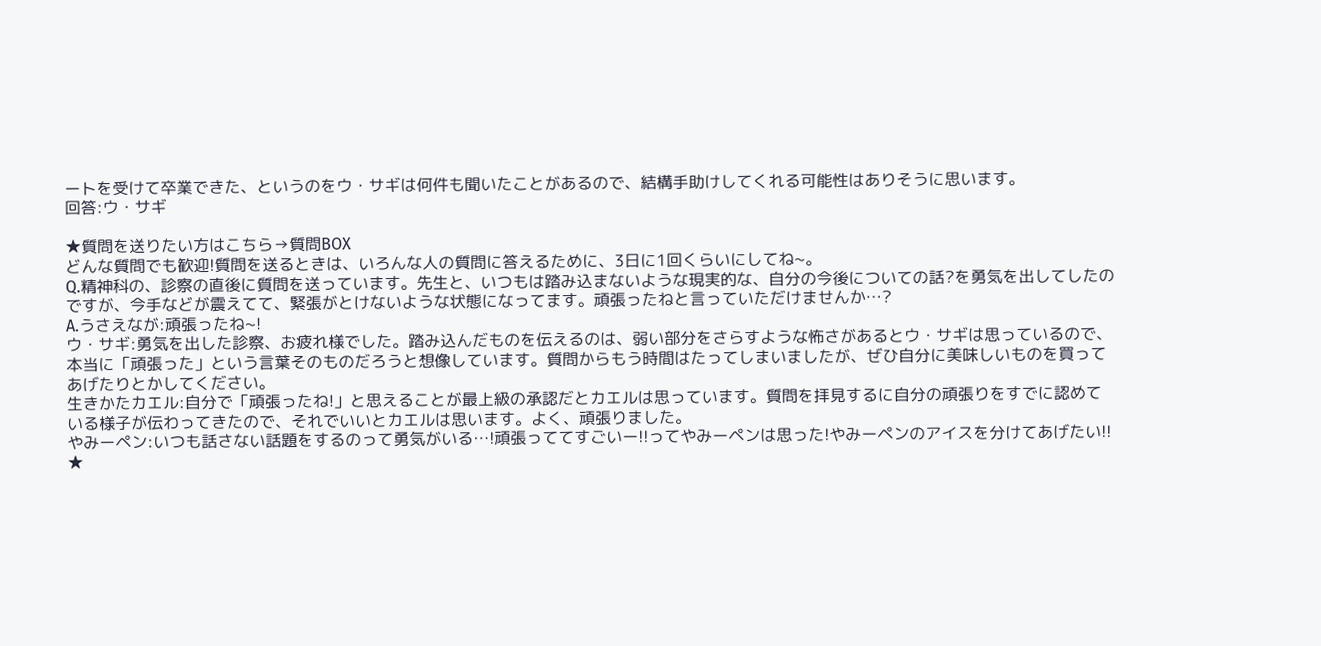ートを受けて卒業できた、というのをウ・サギは何件も聞いたことがあるので、結構手助けしてくれる可能性はありそうに思います。
回答:ウ・サギ

★質問を送りたい方はこちら→質問BOX
どんな質問でも歓迎!質問を送るときは、いろんな人の質問に答えるために、3日に1回くらいにしてね~。
Q.精神科の、診察の直後に質問を送っています。先生と、いつもは踏み込まないような現実的な、自分の今後についての話?を勇気を出してしたのですが、今手などが震えてて、緊張がとけないような状態になってます。頑張ったねと言っていただけませんか…?
A.うさえなが:頑張ったね~!
ウ・サギ:勇気を出した診察、お疲れ様でした。踏み込んだものを伝えるのは、弱い部分をさらすような怖さがあるとウ・サギは思っているので、本当に「頑張った」という言葉そのものだろうと想像しています。質問からもう時間はたってしまいましたが、ぜひ自分に美味しいものを買ってあげたりとかしてください。
生きかたカエル:自分で「頑張ったね!」と思えることが最上級の承認だとカエルは思っています。質問を拝見するに自分の頑張りをすでに認めている様子が伝わってきたので、それでいいとカエルは思います。よく、頑張りました。
やみーペン:いつも話さない話題をするのって勇気がいる…!頑張っててすごいー!!ってやみーペンは思った!やみーペンのアイスを分けてあげたい!!
★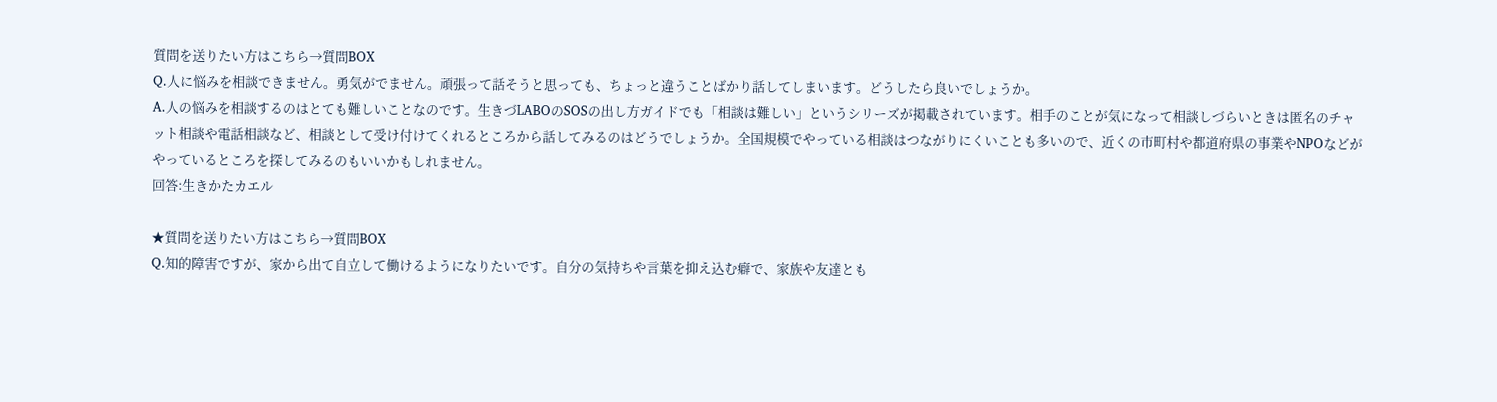質問を送りたい方はこちら→質問BOX
Q.人に悩みを相談できません。勇気がでません。頑張って話そうと思っても、ちょっと違うことばかり話してしまいます。どうしたら良いでしょうか。
A.人の悩みを相談するのはとても難しいことなのです。生きづLABOのSOSの出し方ガイドでも「相談は難しい」というシリーズが掲載されています。相手のことが気になって相談しづらいときは匿名のチャット相談や電話相談など、相談として受け付けてくれるところから話してみるのはどうでしょうか。全国規模でやっている相談はつながりにくいことも多いので、近くの市町村や都道府県の事業やNPOなどがやっているところを探してみるのもいいかもしれません。
回答:生きかたカエル

★質問を送りたい方はこちら→質問BOX
Q.知的障害ですが、家から出て自立して働けるようになりたいです。自分の気持ちや言葉を抑え込む癖で、家族や友達とも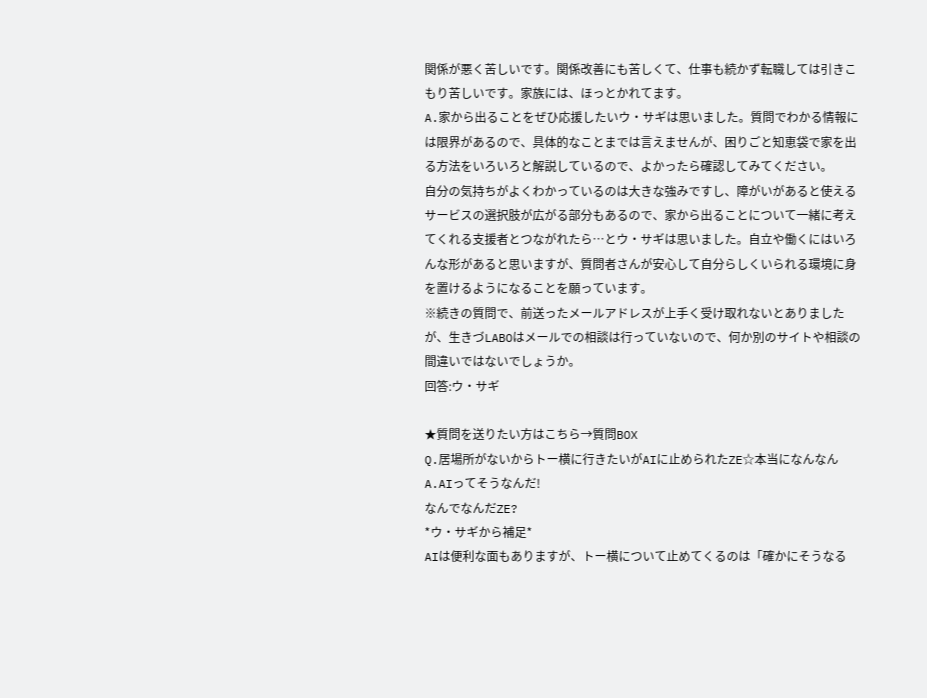関係が悪く苦しいです。関係改善にも苦しくて、仕事も続かず転職しては引きこもり苦しいです。家族には、ほっとかれてます。
A.家から出ることをぜひ応援したいウ・サギは思いました。質問でわかる情報には限界があるので、具体的なことまでは言えませんが、困りごと知恵袋で家を出る方法をいろいろと解説しているので、よかったら確認してみてください。
自分の気持ちがよくわかっているのは大きな強みですし、障がいがあると使えるサービスの選択肢が広がる部分もあるので、家から出ることについて一緒に考えてくれる支援者とつながれたら…とウ・サギは思いました。自立や働くにはいろんな形があると思いますが、質問者さんが安心して自分らしくいられる環境に身を置けるようになることを願っています。
※続きの質問で、前送ったメールアドレスが上手く受け取れないとありましたが、生きづLABOはメールでの相談は行っていないので、何か別のサイトや相談の間違いではないでしょうか。
回答:ウ・サギ

★質問を送りたい方はこちら→質問BOX
Q.居場所がないからトー横に行きたいがAIに止められたZE☆本当になんなん
A.AIってそうなんだ!
なんでなんだZE?
*ウ・サギから補足*
AIは便利な面もありますが、トー横について止めてくるのは「確かにそうなる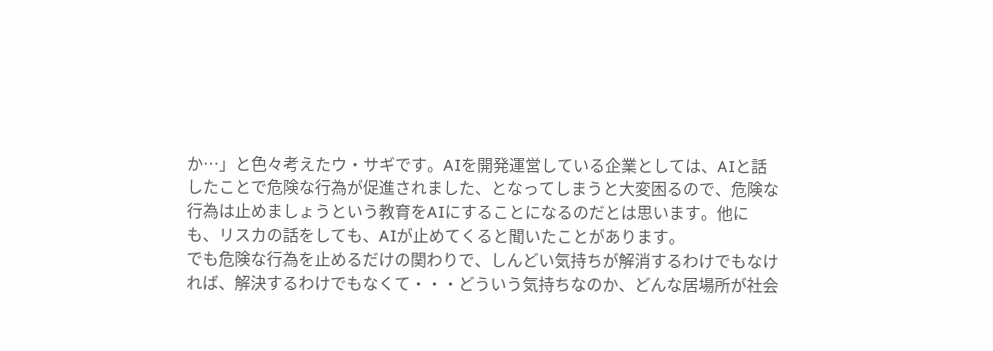か…」と色々考えたウ・サギです。AIを開発運営している企業としては、AIと話したことで危険な行為が促進されました、となってしまうと大変困るので、危険な行為は止めましょうという教育をAIにすることになるのだとは思います。他にも、リスカの話をしても、AIが止めてくると聞いたことがあります。
でも危険な行為を止めるだけの関わりで、しんどい気持ちが解消するわけでもなければ、解決するわけでもなくて・・・どういう気持ちなのか、どんな居場所が社会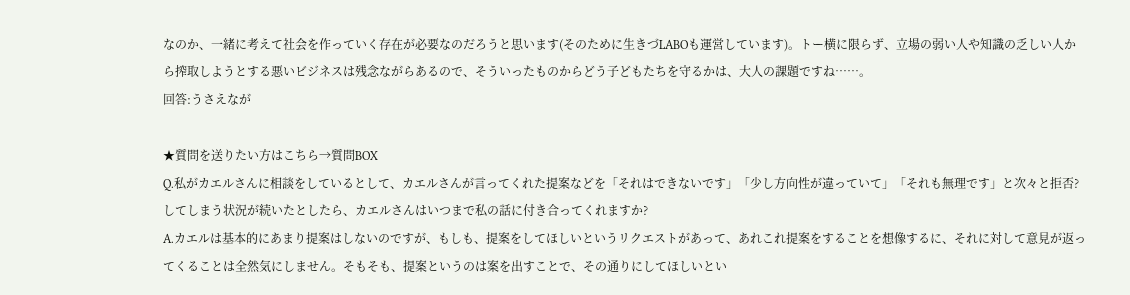なのか、一緒に考えて社会を作っていく存在が必要なのだろうと思います(そのために生きづLABOも運営しています)。トー横に限らず、立場の弱い人や知識の乏しい人から搾取しようとする悪いビジネスは残念ながらあるので、そういったものからどう子どもたちを守るかは、大人の課題ですね……。
回答:うさえなが

★質問を送りたい方はこちら→質問BOX
Q.私がカエルさんに相談をしているとして、カエルさんが言ってくれた提案などを「それはできないです」「少し方向性が違っていて」「それも無理です」と次々と拒否?してしまう状況が続いたとしたら、カエルさんはいつまで私の話に付き合ってくれますか?
A.カエルは基本的にあまり提案はしないのですが、もしも、提案をしてほしいというリクエストがあって、あれこれ提案をすることを想像するに、それに対して意見が返ってくることは全然気にしません。そもそも、提案というのは案を出すことで、その通りにしてほしいとい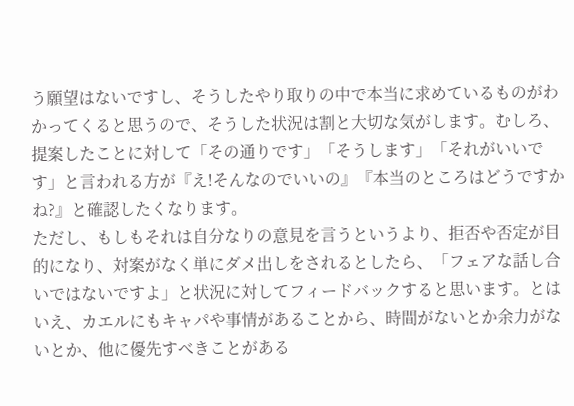う願望はないですし、そうしたやり取りの中で本当に求めているものがわかってくると思うので、そうした状況は割と大切な気がします。むしろ、提案したことに対して「その通りです」「そうします」「それがいいです」と言われる方が『え!そんなのでいいの』『本当のところはどうですかね?』と確認したくなります。
ただし、もしもそれは自分なりの意見を言うというより、拒否や否定が目的になり、対案がなく単にダメ出しをされるとしたら、「フェアな話し合いではないですよ」と状況に対してフィードバックすると思います。とはいえ、カエルにもキャパや事情があることから、時間がないとか余力がないとか、他に優先すべきことがある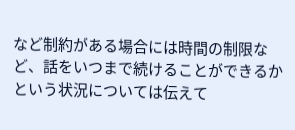など制約がある場合には時間の制限など、話をいつまで続けることができるかという状況については伝えて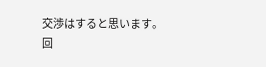交渉はすると思います。
回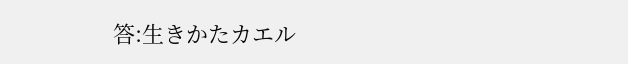答:生きかたカエル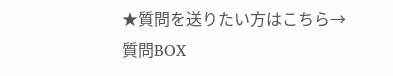★質問を送りたい方はこちら→質問BOX